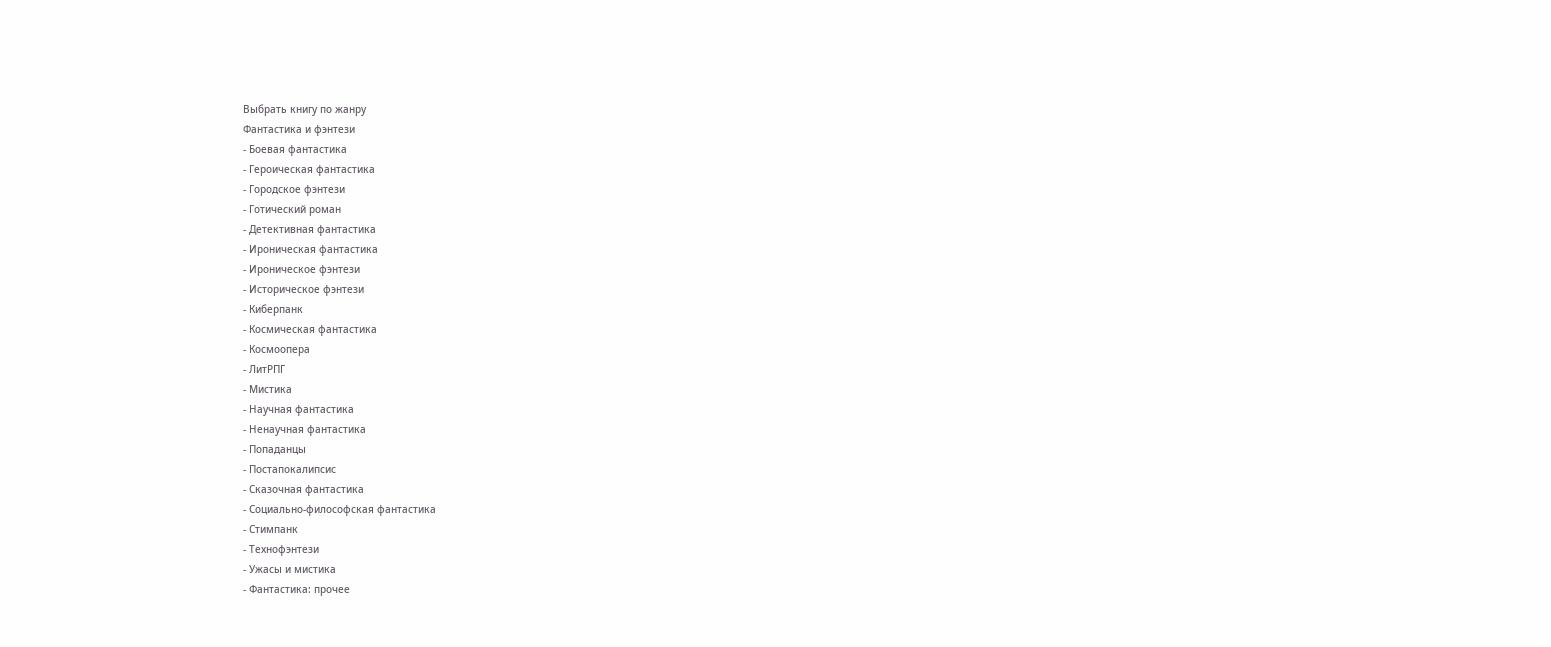Выбрать книгу по жанру
Фантастика и фэнтези
- Боевая фантастика
- Героическая фантастика
- Городское фэнтези
- Готический роман
- Детективная фантастика
- Ироническая фантастика
- Ироническое фэнтези
- Историческое фэнтези
- Киберпанк
- Космическая фантастика
- Космоопера
- ЛитРПГ
- Мистика
- Научная фантастика
- Ненаучная фантастика
- Попаданцы
- Постапокалипсис
- Сказочная фантастика
- Социально-философская фантастика
- Стимпанк
- Технофэнтези
- Ужасы и мистика
- Фантастика: прочее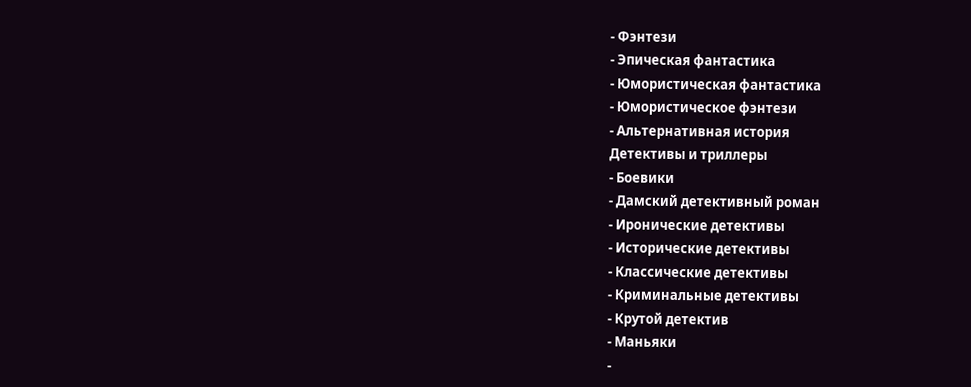- Фэнтези
- Эпическая фантастика
- Юмористическая фантастика
- Юмористическое фэнтези
- Альтернативная история
Детективы и триллеры
- Боевики
- Дамский детективный роман
- Иронические детективы
- Исторические детективы
- Классические детективы
- Криминальные детективы
- Крутой детектив
- Маньяки
-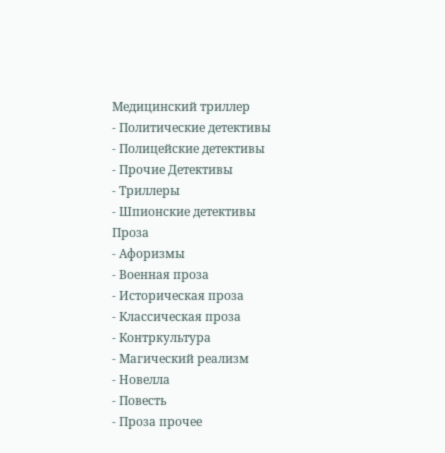Медицинский триллер
- Политические детективы
- Полицейские детективы
- Прочие Детективы
- Триллеры
- Шпионские детективы
Проза
- Афоризмы
- Военная проза
- Историческая проза
- Классическая проза
- Контркультура
- Магический реализм
- Новелла
- Повесть
- Проза прочее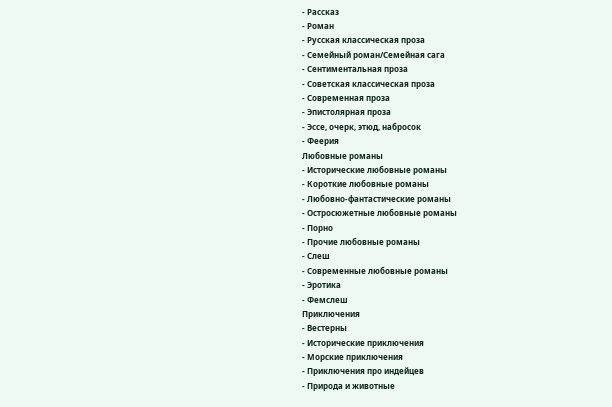- Рассказ
- Роман
- Русская классическая проза
- Семейный роман/Семейная сага
- Сентиментальная проза
- Советская классическая проза
- Современная проза
- Эпистолярная проза
- Эссе, очерк, этюд, набросок
- Феерия
Любовные романы
- Исторические любовные романы
- Короткие любовные романы
- Любовно-фантастические романы
- Остросюжетные любовные романы
- Порно
- Прочие любовные романы
- Слеш
- Современные любовные романы
- Эротика
- Фемслеш
Приключения
- Вестерны
- Исторические приключения
- Морские приключения
- Приключения про индейцев
- Природа и животные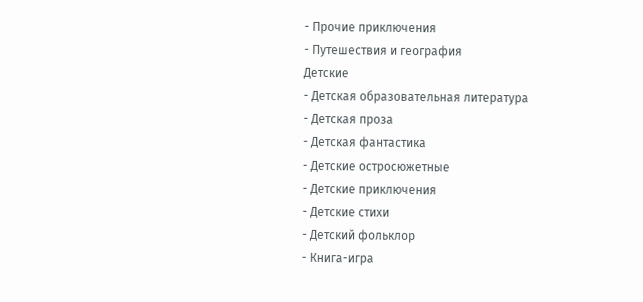- Прочие приключения
- Путешествия и география
Детские
- Детская образовательная литература
- Детская проза
- Детская фантастика
- Детские остросюжетные
- Детские приключения
- Детские стихи
- Детский фольклор
- Книга-игра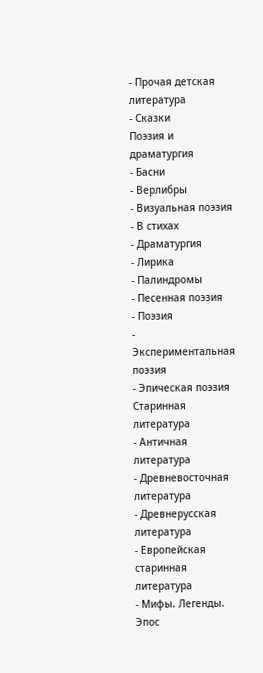- Прочая детская литература
- Сказки
Поэзия и драматургия
- Басни
- Верлибры
- Визуальная поэзия
- В стихах
- Драматургия
- Лирика
- Палиндромы
- Песенная поэзия
- Поэзия
- Экспериментальная поэзия
- Эпическая поэзия
Старинная литература
- Античная литература
- Древневосточная литература
- Древнерусская литература
- Европейская старинная литература
- Мифы. Легенды. Эпос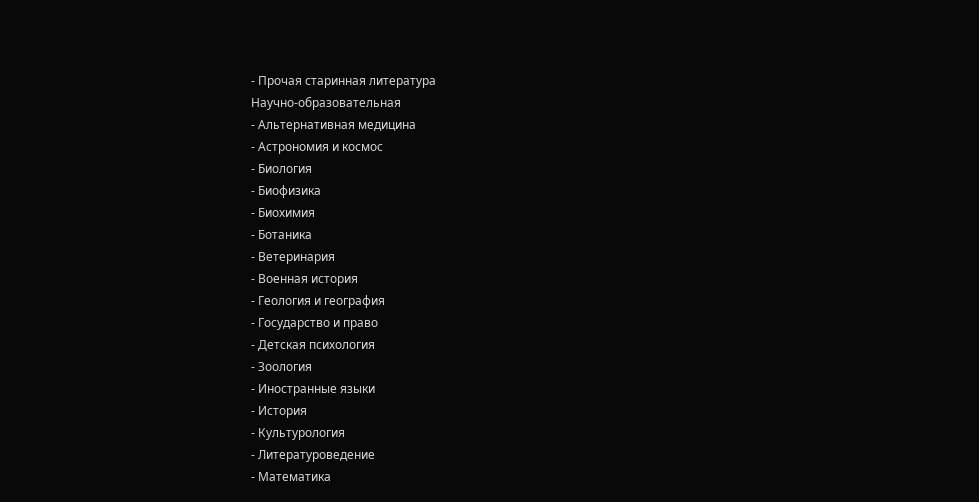- Прочая старинная литература
Научно-образовательная
- Альтернативная медицина
- Астрономия и космос
- Биология
- Биофизика
- Биохимия
- Ботаника
- Ветеринария
- Военная история
- Геология и география
- Государство и право
- Детская психология
- Зоология
- Иностранные языки
- История
- Культурология
- Литературоведение
- Математика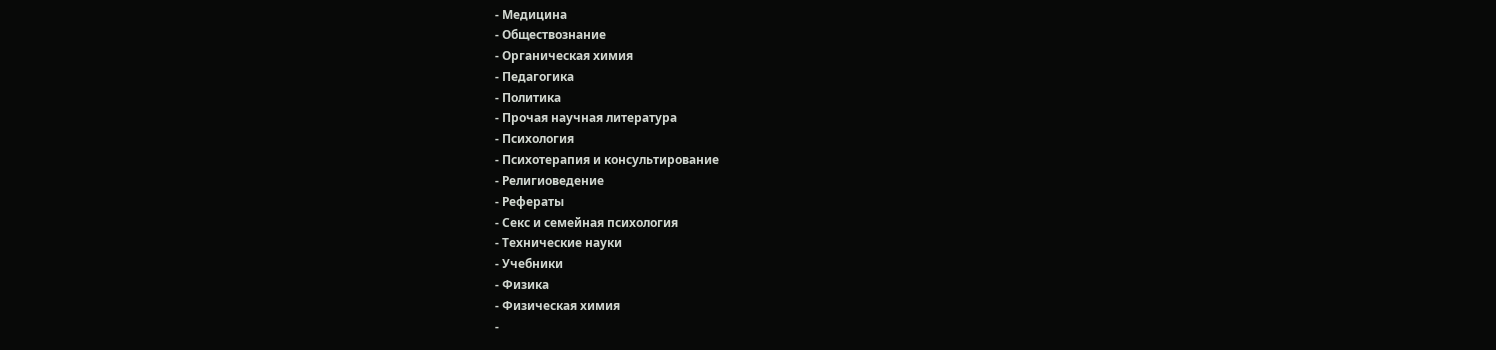- Медицина
- Обществознание
- Органическая химия
- Педагогика
- Политика
- Прочая научная литература
- Психология
- Психотерапия и консультирование
- Религиоведение
- Рефераты
- Секс и семейная психология
- Технические науки
- Учебники
- Физика
- Физическая химия
-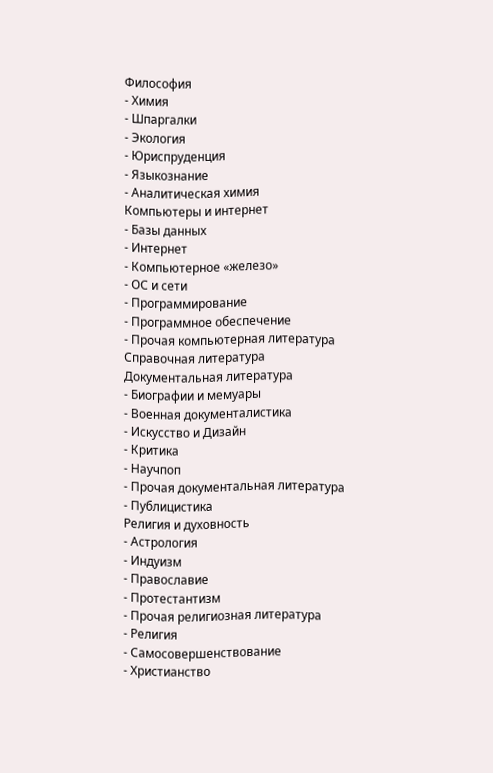Философия
- Химия
- Шпаргалки
- Экология
- Юриспруденция
- Языкознание
- Аналитическая химия
Компьютеры и интернет
- Базы данных
- Интернет
- Компьютерное «железо»
- ОС и сети
- Программирование
- Программное обеспечение
- Прочая компьютерная литература
Справочная литература
Документальная литература
- Биографии и мемуары
- Военная документалистика
- Искусство и Дизайн
- Критика
- Научпоп
- Прочая документальная литература
- Публицистика
Религия и духовность
- Астрология
- Индуизм
- Православие
- Протестантизм
- Прочая религиозная литература
- Религия
- Самосовершенствование
- Христианство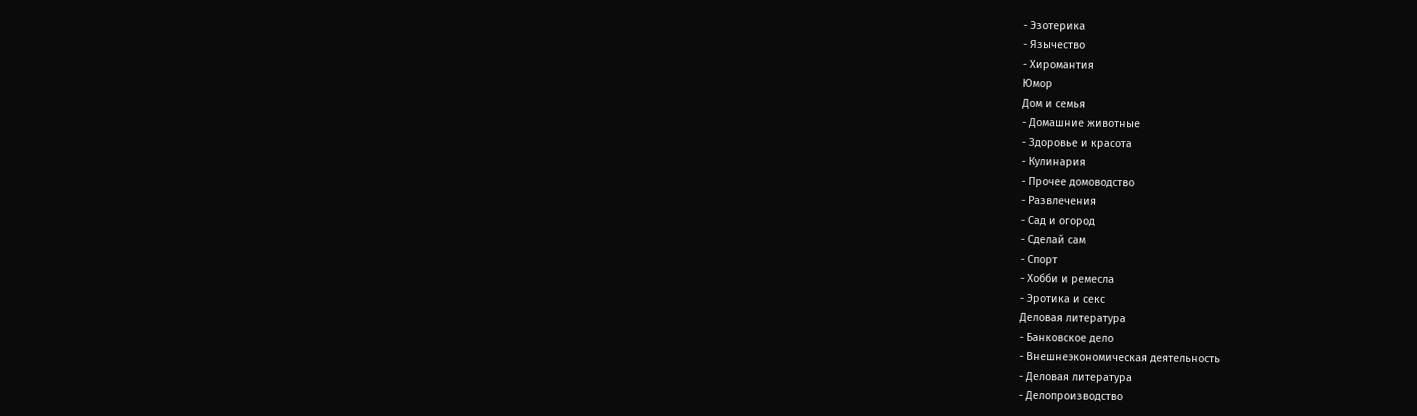- Эзотерика
- Язычество
- Хиромантия
Юмор
Дом и семья
- Домашние животные
- Здоровье и красота
- Кулинария
- Прочее домоводство
- Развлечения
- Сад и огород
- Сделай сам
- Спорт
- Хобби и ремесла
- Эротика и секс
Деловая литература
- Банковское дело
- Внешнеэкономическая деятельность
- Деловая литература
- Делопроизводство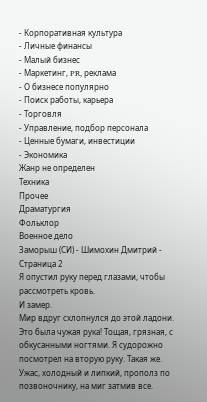- Корпоративная культура
- Личные финансы
- Малый бизнес
- Маркетинг, PR, реклама
- О бизнесе популярно
- Поиск работы, карьера
- Торговля
- Управление, подбор персонала
- Ценные бумаги, инвестиции
- Экономика
Жанр не определен
Техника
Прочее
Драматургия
Фольклор
Военное дело
Заморыш (СИ) - Шимохин Дмитрий - Страница 2
Я опустил руку перед глазами, чтобы рассмотреть кровь.
И замер.
Мир вдруг схлопнулся до этой ладони. Это была чужая рука! Тощая, грязная, с обкусанными ногтями. Я судорожно посмотрел на вторую руку. Такая же.
Ужас, холодный и липкий, прополз по позвоночнику, на миг затмив все.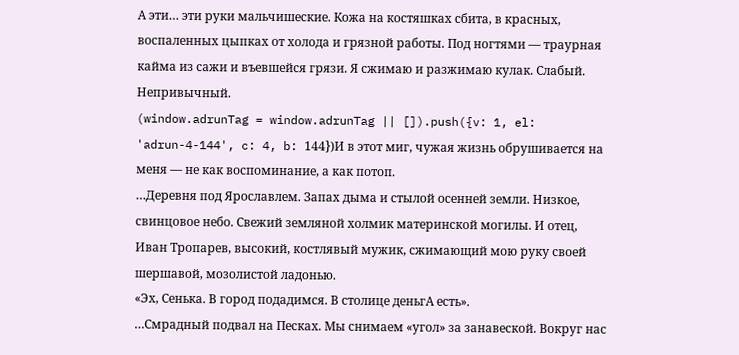А эти… эти руки мальчишеские. Кожа на костяшках сбита, в красных, воспаленных цыпках от холода и грязной работы. Под ногтями — траурная кайма из сажи и въевшейся грязи. Я сжимаю и разжимаю кулак. Слабый. Непривычный.
(window.adrunTag = window.adrunTag || []).push({v: 1, el: 'adrun-4-144', c: 4, b: 144})И в этот миг, чужая жизнь обрушивается на меня — не как воспоминание, а как потоп.
…Деревня под Ярославлем. Запах дыма и стылой осенней земли. Низкое, свинцовое небо. Свежий земляной холмик материнской могилы. И отец, Иван Тропарев, высокий, костлявый мужик, сжимающий мою руку своей шершавой, мозолистой ладонью.
«Эх, Сенька. В город подадимся. В столице деньгА есть».
…Смрадный подвал на Песках. Мы снимаем «угол» за занавеской. Вокруг нас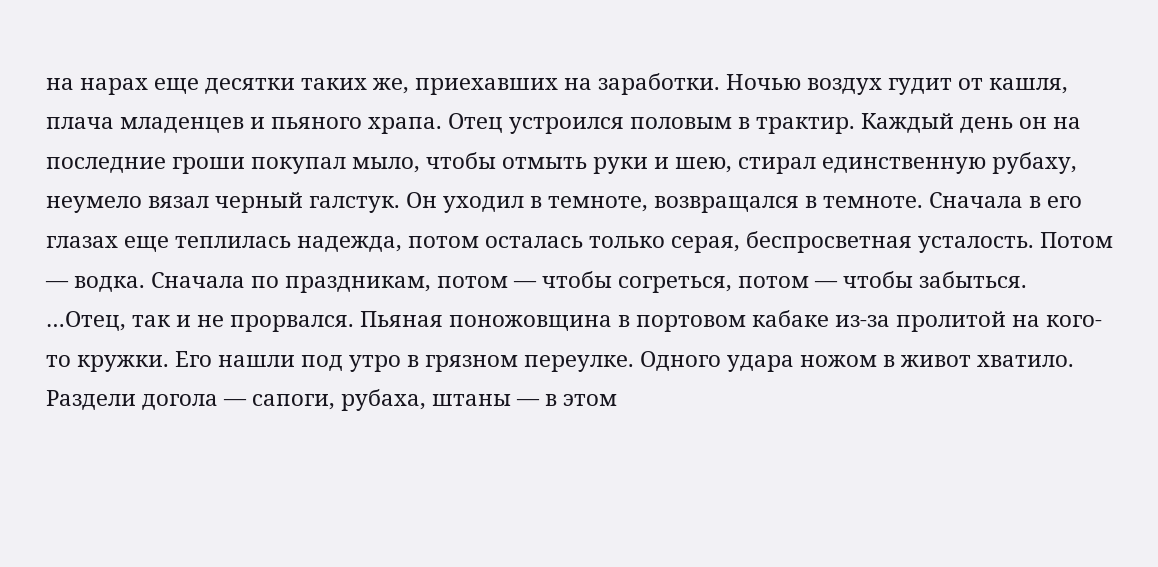на нарах еще десятки таких же, приехавших на заработки. Ночью воздух гудит от кашля, плача младенцев и пьяного храпа. Отец устроился половым в трактир. Каждый день он на последние гроши покупал мыло, чтобы отмыть руки и шею, стирал единственную рубаху, неумело вязал черный галстук. Он уходил в темноте, возвращался в темноте. Сначала в его глазах еще теплилась надежда, потом осталась только серая, беспросветная усталость. Потом — водка. Сначала по праздникам, потом — чтобы согреться, потом — чтобы забыться.
…Отец, так и не прорвался. Пьяная поножовщина в портовом кабаке из-за пролитой на кого-то кружки. Его нашли под утро в грязном переулке. Одного удара ножом в живот хватило. Раздели догола — сапоги, рубаха, штаны — в этом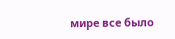мире все было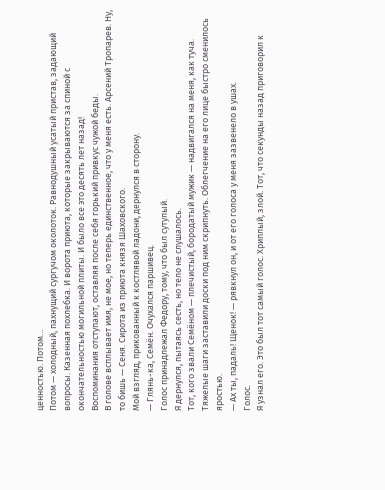ценностью. Потом…
Потом — холодный, пахнущий сургучом околоток. Равнодушный усатый пристав, задающий вопросы. Казенная похлебка. И ворота приюта, которые закрываются за спиной с окончательностью могильной плиты. И было все это десять лет назад!
Воспоминания отступают, оставляя после себя горький привкус чужой беды.
В голове всплывает имя, не мое, но теперь единственное, что у меня есть. Арсений Тропарев. Ну, то бишь — Сеня. Сирота из приюта князя Шаховского.
Мой взгляд, прикованный к костлявой ладони, дернулся в сторону.
— Глянь-ка, Семён. Очухался паршивец.
Голос принадлежал Федору, тому, что был сутулый.
Я дернулся, пытаясь сесть, но тело не слушалось.
Тот, кого звали Семёном — плечистый, бородатый мужик — надвигался на меня, как туча. Тяжелые шаги заставили доски под ним скрипнуть. Облегчение на его лице быстро сменилось яростью.
— Ах ты, падаль! Щенок! — рявкнул он, и от его голоса у меня зазвенело в ушах.
Голос.
Я узнал его. Это был тот самый голос. Хриплый, злой. Тот, что секунды назад приговорил к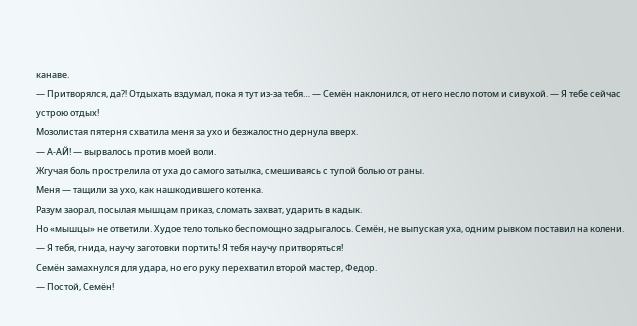канаве.
— Притворялся, да⁈ Отдыхать вздумал, пока я тут из-за тебя… — Семён наклонился, от него несло потом и сивухой. — Я тебе сейчас устрою отдых!
Мозолистая пятерня схватила меня за ухо и безжалостно дернула вверх.
— А-АЙ! — вырвалось против моей воли.
Жгучая боль прострелила от уха до самого затылка, смешиваясь с тупой болью от раны.
Меня — тащили за ухо, как нашкодившего котенка.
Разум заорал, посылая мышцам приказ, сломать захват, ударить в кадык.
Но «мышцы» не ответили. Худое тело только беспомощно задрыгалось. Семён, не выпуская уха, одним рывком поставил на колени.
— Я тебя, гнида, научу заготовки портить! Я тебя научу притворяться!
Семён замахнулся для удара, но его руку перехватил второй мастер, Федор.
— Постой, Семён!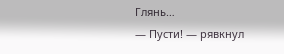Глянь…
— Пусти! — рявкнул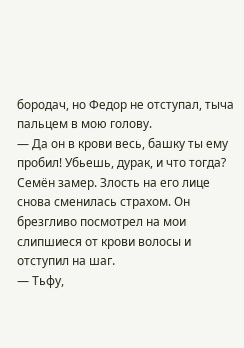бородач, но Федор не отступал, тыча пальцем в мою голову.
— Да он в крови весь, башку ты ему пробил! Убьешь, дурак, и что тогда?
Семён замер. Злость на его лице снова сменилась страхом. Он брезгливо посмотрел на мои слипшиеся от крови волосы и отступил на шаг.
— Тьфу,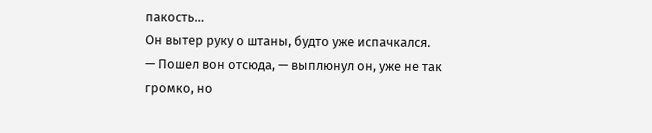пакость…
Он вытер руку о штаны, будто уже испачкался.
— Пошел вон отсюда, — выплюнул он, уже не так громко, но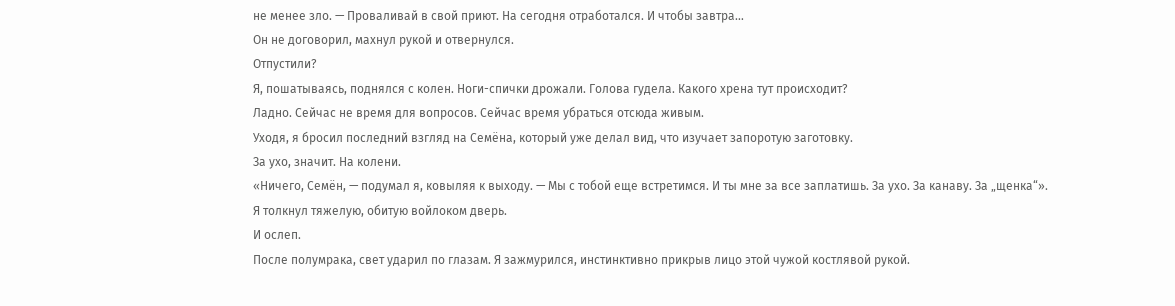не менее зло. — Проваливай в свой приют. На сегодня отработался. И чтобы завтра…
Он не договорил, махнул рукой и отвернулся.
Отпустили?
Я, пошатываясь, поднялся с колен. Ноги-спички дрожали. Голова гудела. Какого хрена тут происходит?
Ладно. Сейчас не время для вопросов. Сейчас время убраться отсюда живым.
Уходя, я бросил последний взгляд на Семёна, который уже делал вид, что изучает запоротую заготовку.
За ухо, значит. На колени.
«Ничего, Семён, — подумал я, ковыляя к выходу. — Мы с тобой еще встретимся. И ты мне за все заплатишь. За ухо. За канаву. За „щенка“».
Я толкнул тяжелую, обитую войлоком дверь.
И ослеп.
После полумрака, свет ударил по глазам. Я зажмурился, инстинктивно прикрыв лицо этой чужой костлявой рукой.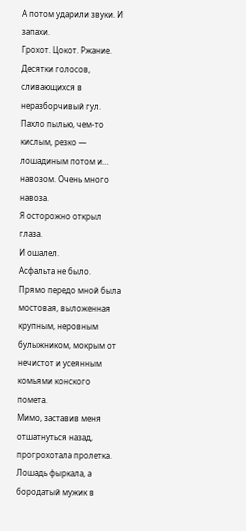А потом ударили звуки. И запахи.
Грохот. Цокот. Ржание. Десятки голосов, сливающихся в неразборчивый гул.
Пахло пылью, чем-то кислым, резко — лошадиным потом и… навозом. Очень много навоза.
Я осторожно открыл глаза.
И ошалел.
Асфальта не было.
Прямо передо мной была мостовая, выложенная крупным, неровным булыжником, мокрым от нечистот и усеянным комьями конского помета.
Мимо, заставив меня отшатнуться назад, прогрохотала пролетка. Лошадь фыркала, а бородатый мужик в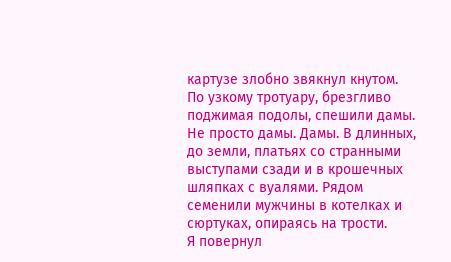картузе злобно звякнул кнутом.
По узкому тротуару, брезгливо поджимая подолы, спешили дамы. Не просто дамы. Дамы. В длинных, до земли, платьях со странными выступами сзади и в крошечных шляпках с вуалями. Рядом семенили мужчины в котелках и сюртуках, опираясь на трости.
Я повернул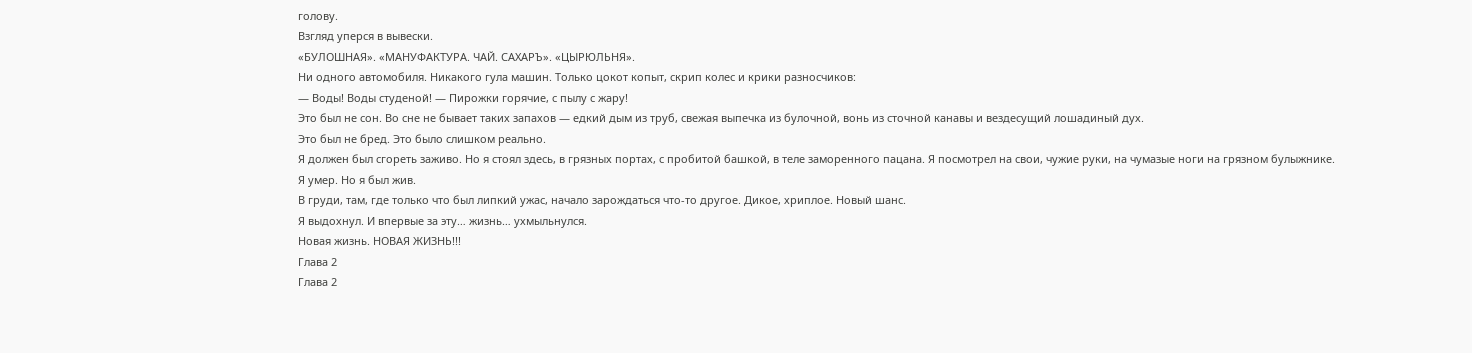голову.
Взгляд уперся в вывески.
«БУЛОШНАЯ». «МАНУФАКТУРА. ЧАЙ. САХАРЪ». «ЦЫРЮЛЬНЯ».
Ни одного автомобиля. Никакого гула машин. Только цокот копыт, скрип колес и крики разносчиков:
— Воды! Воды студеной! — Пирожки горячие, с пылу с жару!
Это был не сон. Во сне не бывает таких запахов — едкий дым из труб, свежая выпечка из булочной, вонь из сточной канавы и вездесущий лошадиный дух.
Это был не бред. Это было слишком реально.
Я должен был сгореть заживо. Но я стоял здесь, в грязных портах, с пробитой башкой, в теле заморенного пацана. Я посмотрел на свои, чужие руки, на чумазые ноги на грязном булыжнике.
Я умер. Но я был жив.
В груди, там, где только что был липкий ужас, начало зарождаться что-то другое. Дикое, хриплое. Новый шанс.
Я выдохнул. И впервые за эту… жизнь… ухмыльнулся.
Новая жизнь. НОВАЯ ЖИЗНЬ!!!
Глава 2
Глава 2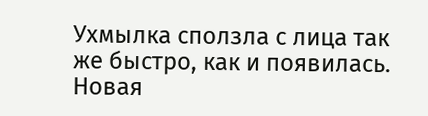Ухмылка сползла с лица так же быстро, как и появилась.
Новая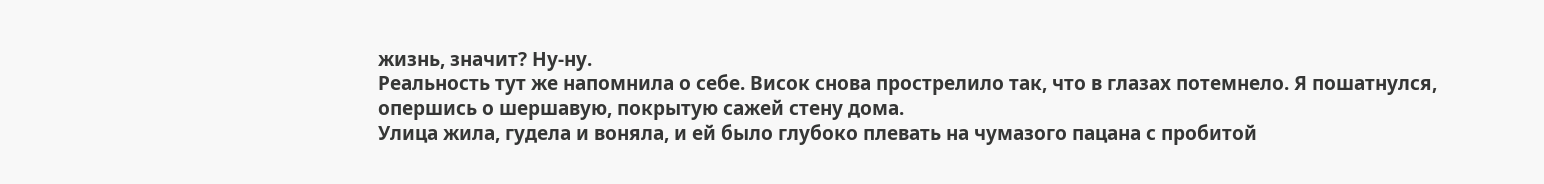жизнь, значит? Ну-ну.
Реальность тут же напомнила о себе. Висок снова прострелило так, что в глазах потемнело. Я пошатнулся, опершись о шершавую, покрытую сажей стену дома.
Улица жила, гудела и воняла, и ей было глубоко плевать на чумазого пацана с пробитой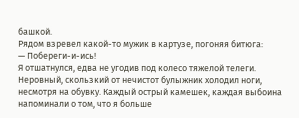башкой.
Рядом взревел какой-то мужик в картузе, погоняя битюга:
— Побереги-и-ись!
Я отшатнулся, едва не угодив под колесо тяжелой телеги.
Неровный, скользкий от нечистот булыжник холодил ноги, несмотря на обувку. Каждый острый камешек, каждая выбоина напоминали о том, что я больше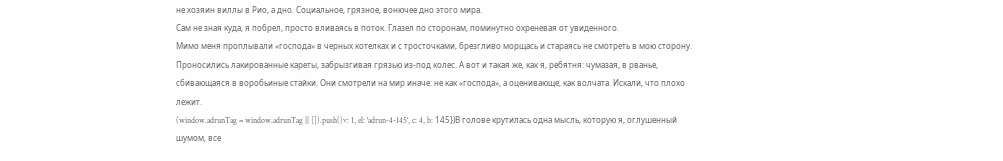не хозяин виллы в Рио, а дно. Социальное, грязное, вонючее дно этого мира.
Сам не зная куда, я побрел, просто вливаясь в поток. Глазел по сторонам, поминутно охреневая от увиденного.
Мимо меня проплывали «господа» в черных котелках и с тросточками, брезгливо морщась и стараясь не смотреть в мою сторону. Проносились лакированные кареты, забрызгивая грязью из-под колес. А вот и такая же, как я, ребятня: чумазая, в рванье, сбивающаяся в воробьиные стайки. Они смотрели на мир иначе: не как «господа», а оценивающе, как волчата. Искали, что плохо лежит.
(window.adrunTag = window.adrunTag || []).push({v: 1, el: 'adrun-4-145', c: 4, b: 145})В голове крутилась одна мысль, которую я, оглушенный шумом, все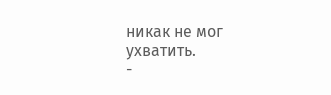никак не мог ухватить.
-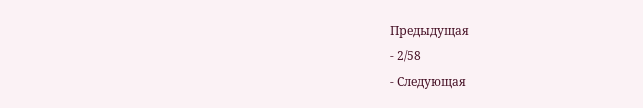Предыдущая
- 2/58
- Следующая